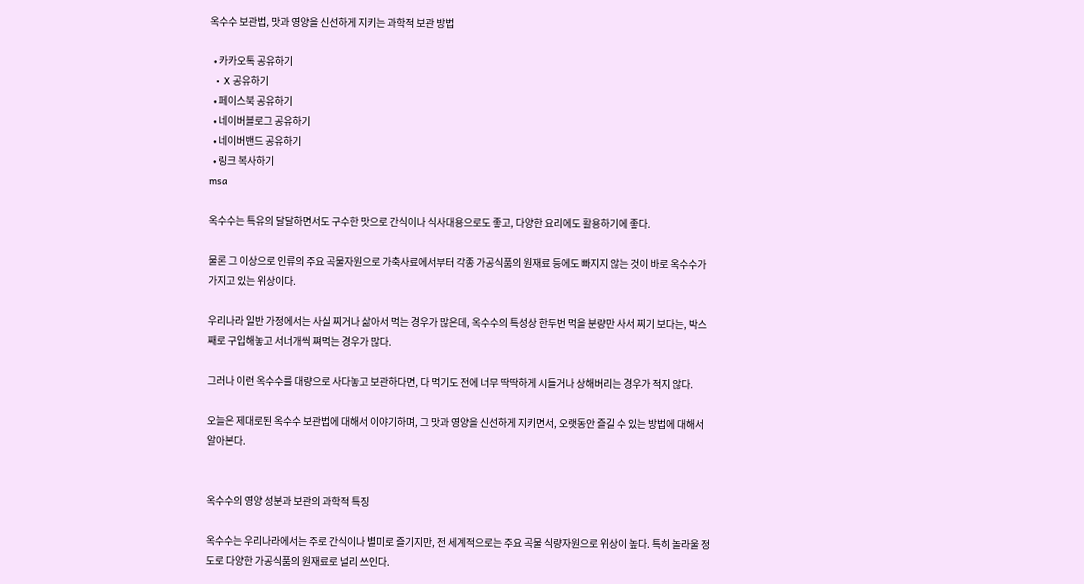옥수수 보관법, 맛과 영양을 신선하게 지키는 과학적 보관 방법

  • 카카오톡 공유하기
  • X 공유하기
  • 페이스북 공유하기
  • 네이버블로그 공유하기
  • 네이버밴드 공유하기
  • 링크 복사하기
msa

옥수수는 특유의 달달하면서도 구수한 맛으로 간식이나 식사대용으로도 좋고, 다양한 요리에도 활용하기에 좋다.

물론 그 이상으로 인류의 주요 곡물자원으로 가축사료에서부터 각종 가공식품의 원재료 등에도 빠지지 않는 것이 바로 옥수수가 가지고 있는 위상이다.

우리나라 일반 가정에서는 사실 찌거나 삶아서 먹는 경우가 많은데, 옥수수의 특성상 한두번 먹을 분량만 사서 찌기 보다는, 박스째로 구입해놓고 서너개씩 쪄먹는 경우가 많다.

그러나 이런 옥수수를 대량으로 사다놓고 보관하다면, 다 먹기도 전에 너무 딱딱하게 시들거나 상해버리는 경우가 적지 않다.

오늘은 제대로된 옥수수 보관법에 대해서 이야기하며, 그 맛과 영양을 신선하게 지키면서, 오랫동안 즐길 수 있는 방법에 대해서 알아본다.


옥수수의 영양 성분과 보관의 과학적 특징

옥수수는 우리나라에서는 주로 간식이나 별미로 즐기지만, 전 세계적으로는 주요 곡물 식량자원으로 위상이 높다. 특히 놀라울 정도로 다양한 가공식품의 원재료로 널리 쓰인다.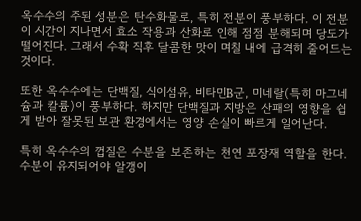옥수수의 주된 성분은 탄수화물로, 특히 전분이 풍부하다. 이 전분이 시간이 지나면서 효소 작용과 산화로 인해 점점 분해되며 당도가 떨어진다. 그래서 수확 직후 달콤한 맛이 며칠 내에 급격히 줄어드는 것이다.

또한 옥수수에는 단백질, 식이섬유, 비타민B군, 미네랄(특히 마그네슘과 칼륨)이 풍부하다. 하지만 단백질과 지방은 산패의 영향을 쉽게 받아 잘못된 보관 환경에서는 영양 손실이 빠르게 일어난다.

특히 옥수수의 껍질은 수분을 보존하는 천연 포장재 역할을 한다. 수분이 유지되어야 알갱이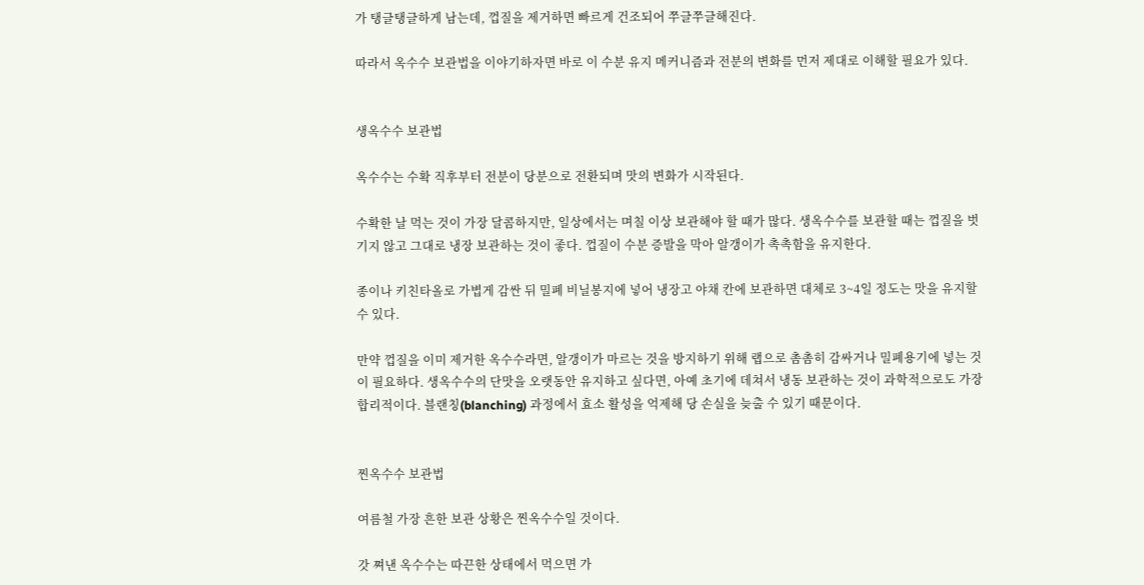가 탱글탱글하게 남는데, 껍질을 제거하면 빠르게 건조되어 쭈글쭈글해진다.

따라서 옥수수 보관법을 이야기하자면 바로 이 수분 유지 메커니즘과 전분의 변화를 먼저 제대로 이해할 필요가 있다.


생옥수수 보관법

옥수수는 수확 직후부터 전분이 당분으로 전환되며 맛의 변화가 시작된다.

수확한 날 먹는 것이 가장 달콤하지만, 일상에서는 며칠 이상 보관해야 할 때가 많다. 생옥수수를 보관할 때는 껍질을 벗기지 않고 그대로 냉장 보관하는 것이 좋다. 껍질이 수분 증발을 막아 알갱이가 촉촉함을 유지한다.

종이나 키친타올로 가볍게 감싼 뒤 밀폐 비닐봉지에 넣어 냉장고 야채 칸에 보관하면 대체로 3~4일 정도는 맛을 유지할 수 있다.

만약 껍질을 이미 제거한 옥수수라면, 알갱이가 마르는 것을 방지하기 위해 랩으로 촘촘히 감싸거나 밀폐용기에 넣는 것이 필요하다. 생옥수수의 단맛을 오랫동안 유지하고 싶다면, 아예 초기에 데쳐서 냉동 보관하는 것이 과학적으로도 가장 합리적이다. 블랜칭(blanching) 과정에서 효소 활성을 억제해 당 손실을 늦출 수 있기 때문이다.


찐옥수수 보관법

여름철 가장 흔한 보관 상황은 찐옥수수일 것이다.

갓 쪄낸 옥수수는 따끈한 상태에서 먹으면 가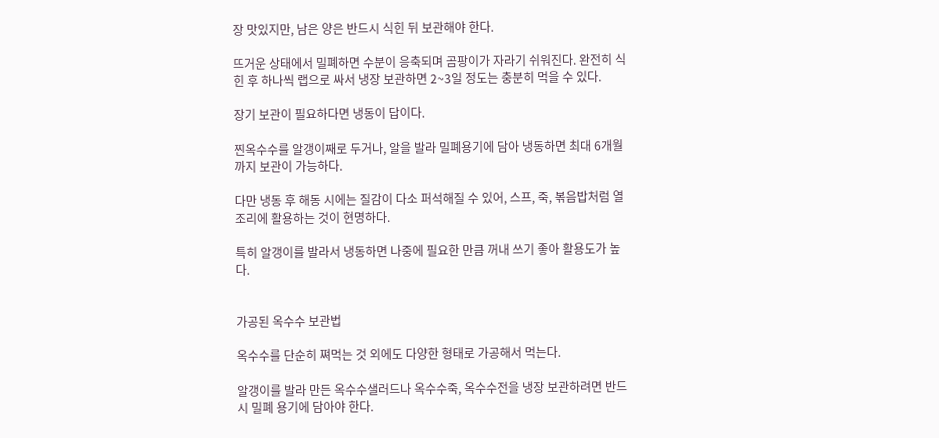장 맛있지만, 남은 양은 반드시 식힌 뒤 보관해야 한다.

뜨거운 상태에서 밀폐하면 수분이 응축되며 곰팡이가 자라기 쉬워진다. 완전히 식힌 후 하나씩 랩으로 싸서 냉장 보관하면 2~3일 정도는 충분히 먹을 수 있다.

장기 보관이 필요하다면 냉동이 답이다.

찐옥수수를 알갱이째로 두거나, 알을 발라 밀폐용기에 담아 냉동하면 최대 6개월까지 보관이 가능하다.

다만 냉동 후 해동 시에는 질감이 다소 퍼석해질 수 있어, 스프, 죽, 볶음밥처럼 열 조리에 활용하는 것이 현명하다.

특히 알갱이를 발라서 냉동하면 나중에 필요한 만큼 꺼내 쓰기 좋아 활용도가 높다.


가공된 옥수수 보관법

옥수수를 단순히 쪄먹는 것 외에도 다양한 형태로 가공해서 먹는다.

알갱이를 발라 만든 옥수수샐러드나 옥수수죽, 옥수수전을 냉장 보관하려면 반드시 밀폐 용기에 담아야 한다.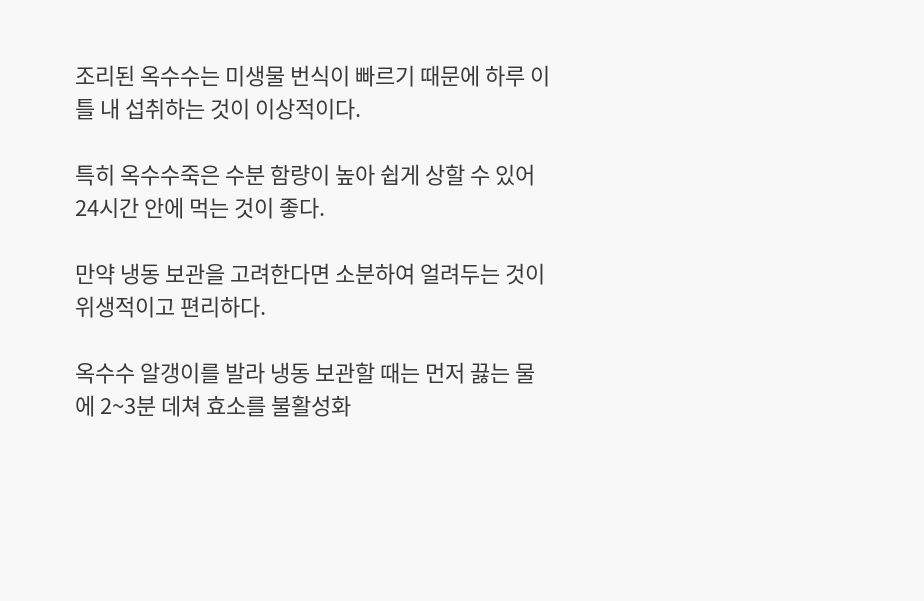조리된 옥수수는 미생물 번식이 빠르기 때문에 하루 이틀 내 섭취하는 것이 이상적이다.

특히 옥수수죽은 수분 함량이 높아 쉽게 상할 수 있어 24시간 안에 먹는 것이 좋다.

만약 냉동 보관을 고려한다면 소분하여 얼려두는 것이 위생적이고 편리하다.

옥수수 알갱이를 발라 냉동 보관할 때는 먼저 끓는 물에 2~3분 데쳐 효소를 불활성화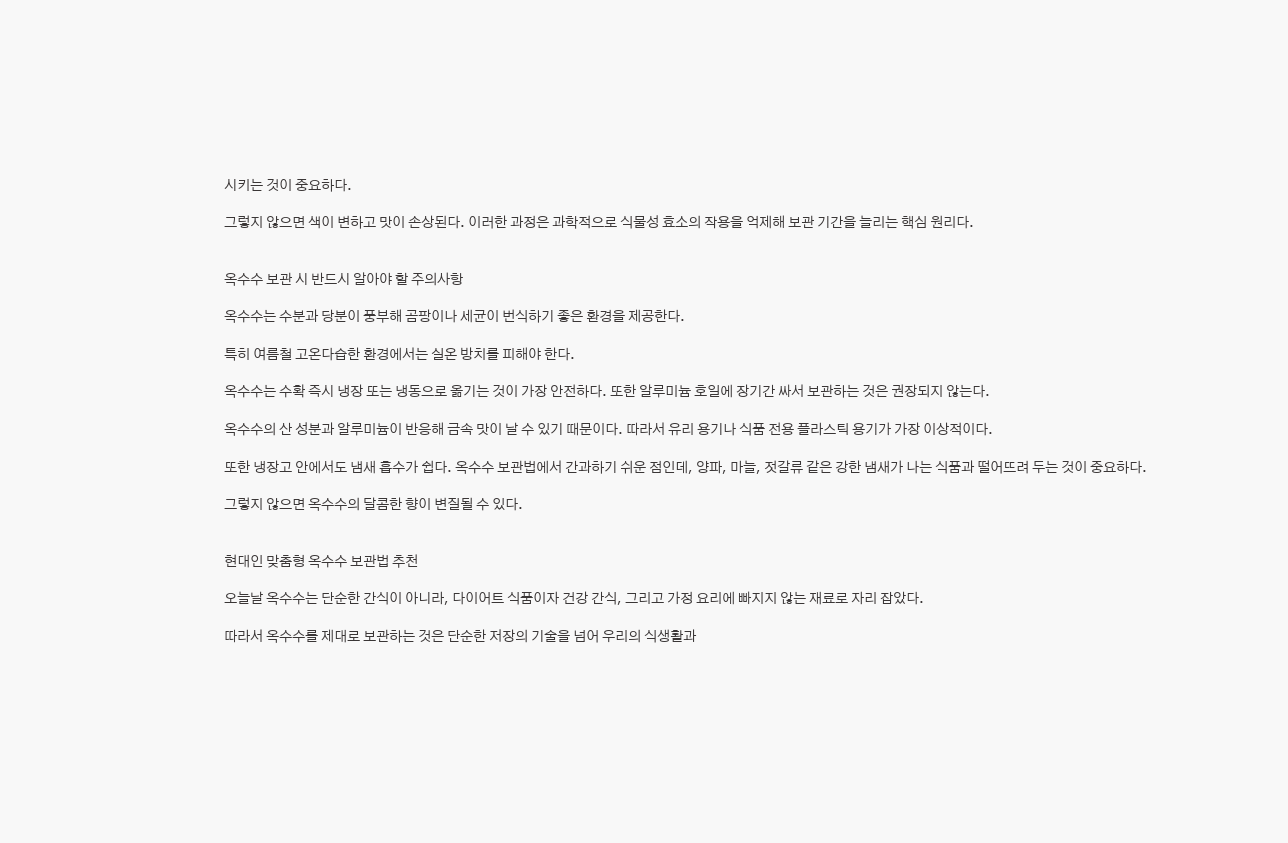시키는 것이 중요하다.

그렇지 않으면 색이 변하고 맛이 손상된다. 이러한 과정은 과학적으로 식물성 효소의 작용을 억제해 보관 기간을 늘리는 핵심 원리다.


옥수수 보관 시 반드시 알아야 할 주의사항

옥수수는 수분과 당분이 풍부해 곰팡이나 세균이 번식하기 좋은 환경을 제공한다.

특히 여름철 고온다습한 환경에서는 실온 방치를 피해야 한다.

옥수수는 수확 즉시 냉장 또는 냉동으로 옮기는 것이 가장 안전하다. 또한 알루미늄 호일에 장기간 싸서 보관하는 것은 권장되지 않는다.

옥수수의 산 성분과 알루미늄이 반응해 금속 맛이 날 수 있기 때문이다. 따라서 유리 용기나 식품 전용 플라스틱 용기가 가장 이상적이다.

또한 냉장고 안에서도 냄새 흡수가 쉽다. 옥수수 보관법에서 간과하기 쉬운 점인데, 양파, 마늘, 젓갈류 같은 강한 냄새가 나는 식품과 떨어뜨려 두는 것이 중요하다.

그렇지 않으면 옥수수의 달콤한 향이 변질될 수 있다.


현대인 맞춤형 옥수수 보관법 추천

오늘날 옥수수는 단순한 간식이 아니라, 다이어트 식품이자 건강 간식, 그리고 가정 요리에 빠지지 않는 재료로 자리 잡았다.

따라서 옥수수를 제대로 보관하는 것은 단순한 저장의 기술을 넘어 우리의 식생활과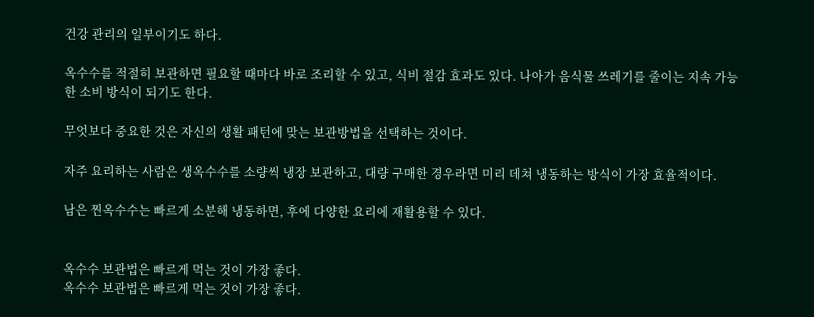건강 관리의 일부이기도 하다.

옥수수를 적절히 보관하면 필요할 때마다 바로 조리할 수 있고, 식비 절감 효과도 있다. 나아가 음식물 쓰레기를 줄이는 지속 가능한 소비 방식이 되기도 한다.

무엇보다 중요한 것은 자신의 생활 패턴에 맞는 보관방법을 선택하는 것이다.

자주 요리하는 사람은 생옥수수를 소량씩 냉장 보관하고, 대량 구매한 경우라면 미리 데쳐 냉동하는 방식이 가장 효율적이다.

남은 찐옥수수는 빠르게 소분해 냉동하면, 후에 다양한 요리에 재활용할 수 있다.


옥수수 보관법은 빠르게 먹는 것이 가장 좋다.
옥수수 보관법은 빠르게 먹는 것이 가장 좋다.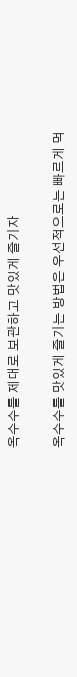옥수수를 제대로 보관하고 맛있게 즐기자

옥수수를 맛있게 즐기는 방법은 우선적으로는 빠르게 먹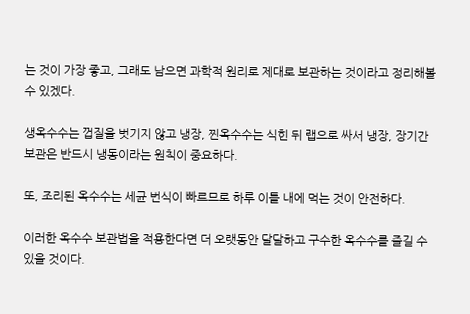는 것이 가장 좋고, 그래도 남으면 과학적 원리로 제대로 보관하는 것이라고 정리해볼 수 있겠다.

생옥수수는 껍질을 벗기지 않고 냉장, 찐옥수수는 식힌 뒤 랩으로 싸서 냉장, 장기간 보관은 반드시 냉동이라는 원칙이 중요하다.

또, 조리된 옥수수는 세균 번식이 빠르므로 하루 이틀 내에 먹는 것이 안전하다.

이러한 옥수수 보관법을 적용한다면 더 오랫동안 달달하고 구수한 옥수수를 즐길 수 있을 것이다.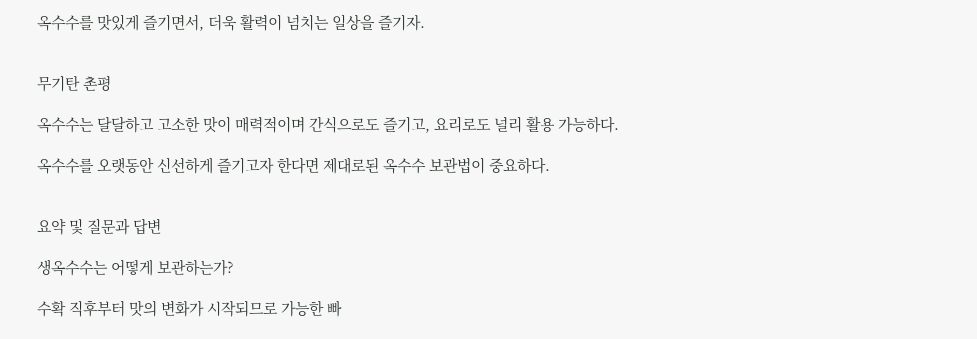옥수수를 맛있게 즐기면서, 더욱 활력이 넘치는 일상을 즐기자.


무기탄 촌평

옥수수는 달달하고 고소한 맛이 매력적이며 간식으로도 즐기고, 요리로도 널리 활용 가능하다.

옥수수를 오랫동안 신선하게 즐기고자 한다면 제대로된 옥수수 보관법이 중요하다.


요약 및 질문과 답변

생옥수수는 어떻게 보관하는가?

수확 직후부터 맛의 변화가 시작되므로 가능한 빠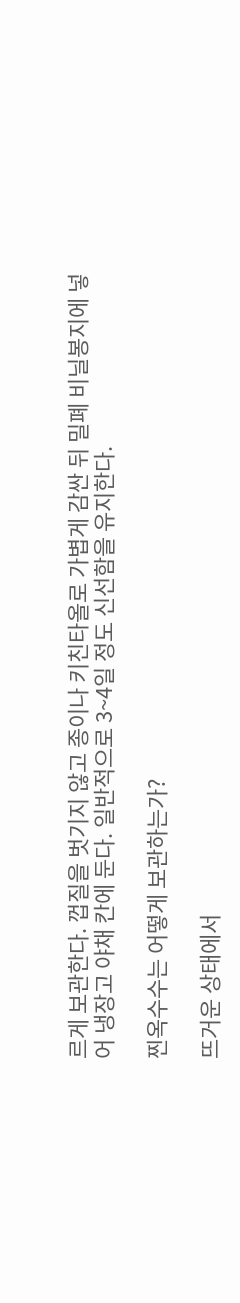르게 보관한다. 껍질을 벗기지 않고 종이나 키친타올로 가볍게 감싼 뒤 밀폐 비닐봉지에 넣어 냉장고 야채 칸에 둔다. 일반적으로 3~4일 정도 신선함을 유지한다.

찐옥수수는 어떻게 보관하는가?

뜨거운 상태에서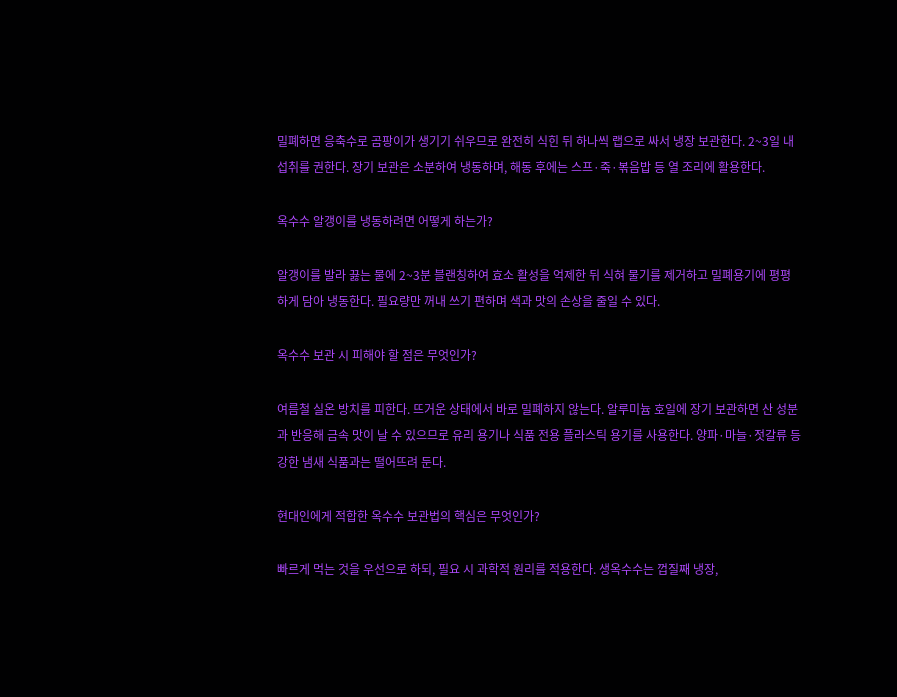밀폐하면 응축수로 곰팡이가 생기기 쉬우므로 완전히 식힌 뒤 하나씩 랩으로 싸서 냉장 보관한다. 2~3일 내 섭취를 권한다. 장기 보관은 소분하여 냉동하며, 해동 후에는 스프·죽·볶음밥 등 열 조리에 활용한다.

옥수수 알갱이를 냉동하려면 어떻게 하는가?

알갱이를 발라 끓는 물에 2~3분 블랜칭하여 효소 활성을 억제한 뒤 식혀 물기를 제거하고 밀폐용기에 평평하게 담아 냉동한다. 필요량만 꺼내 쓰기 편하며 색과 맛의 손상을 줄일 수 있다.

옥수수 보관 시 피해야 할 점은 무엇인가?

여름철 실온 방치를 피한다. 뜨거운 상태에서 바로 밀폐하지 않는다. 알루미늄 호일에 장기 보관하면 산 성분과 반응해 금속 맛이 날 수 있으므로 유리 용기나 식품 전용 플라스틱 용기를 사용한다. 양파·마늘·젓갈류 등 강한 냄새 식품과는 떨어뜨려 둔다.

현대인에게 적합한 옥수수 보관법의 핵심은 무엇인가?

빠르게 먹는 것을 우선으로 하되, 필요 시 과학적 원리를 적용한다. 생옥수수는 껍질째 냉장,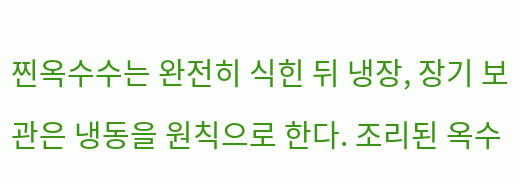찐옥수수는 완전히 식힌 뒤 냉장, 장기 보관은 냉동을 원칙으로 한다. 조리된 옥수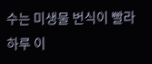수는 미생물 번식이 빨라 하루 이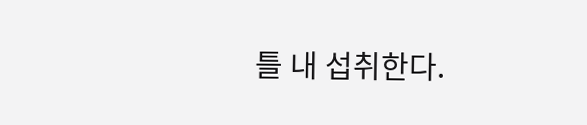틀 내 섭취한다.